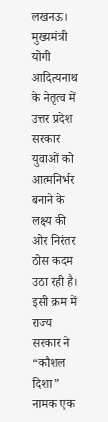लखनऊ। मुख्यमंत्री योगी आदित्यनाथ के नेतृत्व में उत्तर प्रदेश सरकार युवाओं को आत्मनिर्भर बनाने के लक्ष्य की ओर निरंतर ठोस कदम उठा रही है। इसी क्रम में राज्य सरकार ने “कौशल दिशा” नामक एक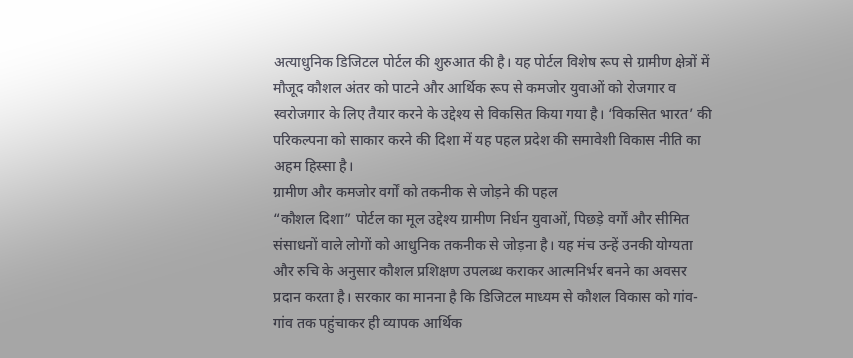अत्याधुनिक डिजिटल पोर्टल की शुरुआत की है। यह पोर्टल विशेष रूप से ग्रामीण क्षेत्रों में मौजूद कौशल अंतर को पाटने और आर्थिक रूप से कमजोर युवाओं को रोजगार व स्वरोजगार के लिए तैयार करने के उद्देश्य से विकसित किया गया है। ‘विकसित भारत’ की परिकल्पना को साकार करने की दिशा में यह पहल प्रदेश की समावेशी विकास नीति का अहम हिस्सा है।
ग्रामीण और कमजोर वर्गों को तकनीक से जोड़ने की पहल
“कौशल दिशा” पोर्टल का मूल उद्देश्य ग्रामीण निर्धन युवाओं, पिछड़े वर्गों और सीमित संसाधनों वाले लोगों को आधुनिक तकनीक से जोड़ना है। यह मंच उन्हें उनकी योग्यता और रुचि के अनुसार कौशल प्रशिक्षण उपलब्ध कराकर आत्मनिर्भर बनने का अवसर प्रदान करता है। सरकार का मानना है कि डिजिटल माध्यम से कौशल विकास को गांव-गांव तक पहुंचाकर ही व्यापक आर्थिक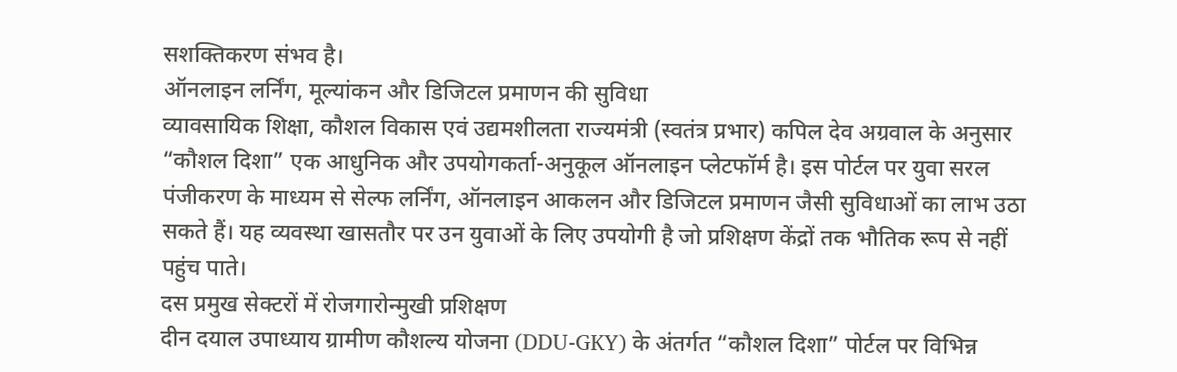सशक्तिकरण संभव है।
ऑनलाइन लर्निंग, मूल्यांकन और डिजिटल प्रमाणन की सुविधा
व्यावसायिक शिक्षा, कौशल विकास एवं उद्यमशीलता राज्यमंत्री (स्वतंत्र प्रभार) कपिल देव अग्रवाल के अनुसार “कौशल दिशा” एक आधुनिक और उपयोगकर्ता-अनुकूल ऑनलाइन प्लेटफॉर्म है। इस पोर्टल पर युवा सरल पंजीकरण के माध्यम से सेल्फ लर्निंग, ऑनलाइन आकलन और डिजिटल प्रमाणन जैसी सुविधाओं का लाभ उठा सकते हैं। यह व्यवस्था खासतौर पर उन युवाओं के लिए उपयोगी है जो प्रशिक्षण केंद्रों तक भौतिक रूप से नहीं पहुंच पाते।
दस प्रमुख सेक्टरों में रोजगारोन्मुखी प्रशिक्षण
दीन दयाल उपाध्याय ग्रामीण कौशल्य योजना (DDU-GKY) के अंतर्गत “कौशल दिशा” पोर्टल पर विभिन्न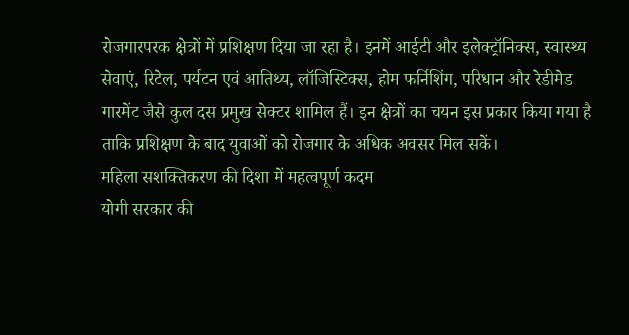रोजगारपरक क्षेत्रों में प्रशिक्षण दिया जा रहा है। इनमें आईटी और इलेक्ट्रॉनिक्स, स्वास्थ्य सेवाएं, रिटेल, पर्यटन एवं आतिथ्य, लॉजिस्टिक्स, होम फर्निशिंग, परिधान और रेडीमेड गारमेंट जैसे कुल दस प्रमुख सेक्टर शामिल हैं। इन क्षेत्रों का चयन इस प्रकार किया गया है ताकि प्रशिक्षण के बाद युवाओं को रोजगार के अधिक अवसर मिल सकें।
महिला सशक्तिकरण की दिशा में महत्वपूर्ण कदम
योगी सरकार की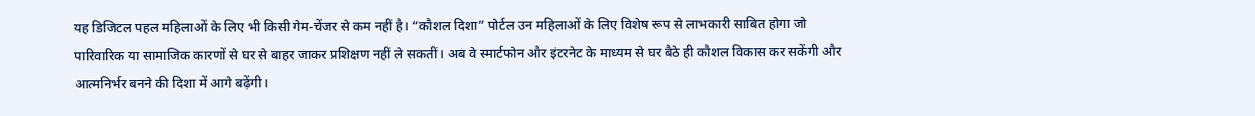यह डिजिटल पहल महिलाओं के लिए भी किसी गेम-चेंजर से कम नहीं है। “कौशल दिशा” पोर्टल उन महिलाओं के लिए विशेष रूप से लाभकारी साबित होगा जो पारिवारिक या सामाजिक कारणों से घर से बाहर जाकर प्रशिक्षण नहीं ले सकतीं। अब वे स्मार्टफोन और इंटरनेट के माध्यम से घर बैठे ही कौशल विकास कर सकेंगी और आत्मनिर्भर बनने की दिशा में आगे बढ़ेंगी।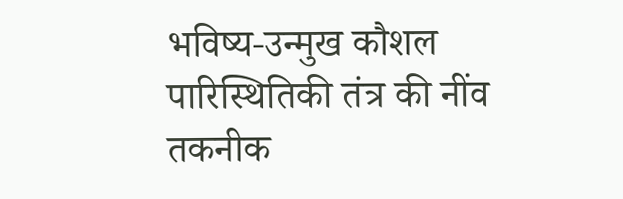भविष्य-उन्मुख कौशल पारिस्थितिकी तंत्र की नींव
तकनीक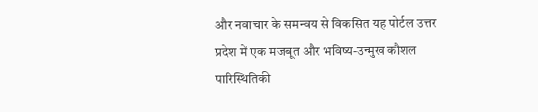और नवाचार के समन्वय से विकसित यह पोर्टल उत्तर प्रदेश में एक मजबूत और भविष्य-उन्मुख कौशल पारिस्थितिकी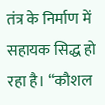तंत्र के निर्माण में सहायक सिद्ध हो रहा है। “कौशल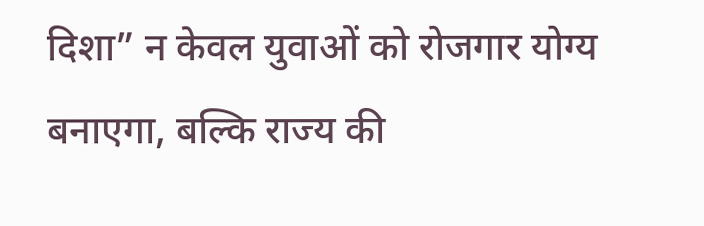दिशा” न केवल युवाओं को रोजगार योग्य बनाएगा, बल्कि राज्य की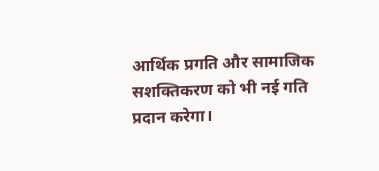आर्थिक प्रगति और सामाजिक सशक्तिकरण को भी नई गति प्रदान करेगा।